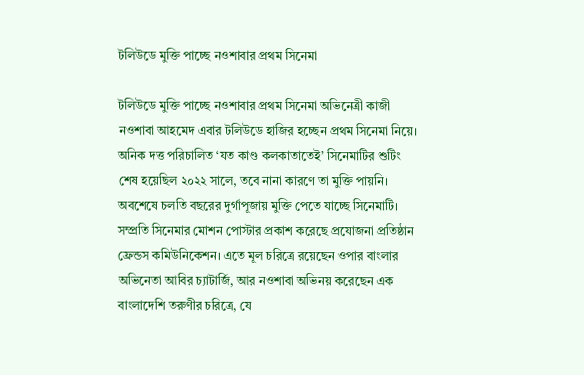টলিউডে মুক্তি পাচ্ছে নওশাবার প্রথম সিনেমা

টলিউডে মুক্তি পাচ্ছে নওশাবার প্রথম সিনেমা অভিনেত্রী কাজী নওশাবা আহমেদ এবার টলিউডে হাজির হচ্ছেন প্রথম সিনেমা নিয়ে। অনিক দত্ত পরিচালিত ‘যত কাণ্ড কলকাতাতেই’ সিনেমাটির শুটিং শেষ হয়েছিল ২০২২ সালে, তবে নানা কারণে তা মুক্তি পায়নি। অবশেষে চলতি বছরের দুর্গাপূজায় মুক্তি পেতে যাচ্ছে সিনেমাটি। সম্প্রতি সিনেমার মোশন পোস্টার প্রকাশ করেছে প্রযোজনা প্রতিষ্ঠান ফ্রেন্ডস কমিউনিকেশন। এতে মূল চরিত্রে রয়েছেন ওপার বাংলার অভিনেতা আবির চ্যাটার্জি, আর নওশাবা অভিনয় করেছেন এক বাংলাদেশি তরুণীর চরিত্রে, যে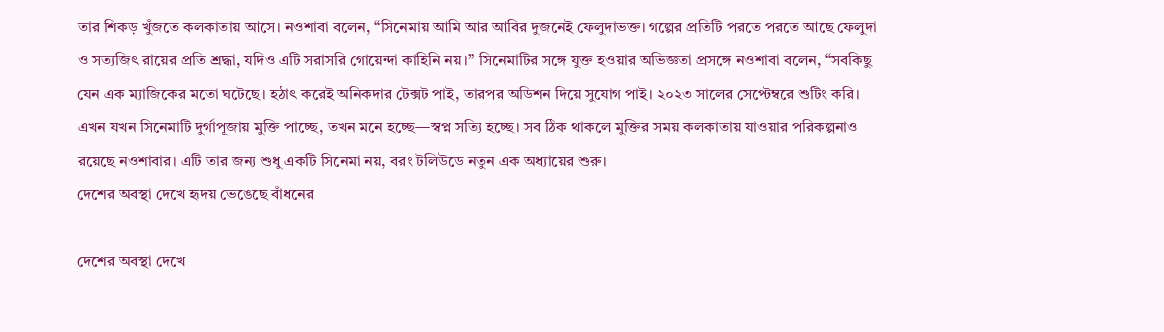তার শিকড় খুঁজতে কলকাতায় আসে। নওশাবা বলেন, “সিনেমায় আমি আর আবির দুজনেই ফেলুদাভক্ত। গল্পের প্রতিটি পরতে পরতে আছে ফেলুদা ও সত্যজিৎ রায়ের প্রতি শ্রদ্ধা, যদিও এটি সরাসরি গোয়েন্দা কাহিনি নয়।” সিনেমাটির সঙ্গে যুক্ত হওয়ার অভিজ্ঞতা প্রসঙ্গে নওশাবা বলেন, “সবকিছু যেন এক ম্যাজিকের মতো ঘটেছে। হঠাৎ করেই অনিকদার টেক্সট পাই, তারপর অডিশন দিয়ে সুযোগ পাই। ২০২৩ সালের সেপ্টেম্বরে শুটিং করি। এখন যখন সিনেমাটি দুর্গাপূজায় মুক্তি পাচ্ছে, তখন মনে হচ্ছে—স্বপ্ন সত্যি হচ্ছে। সব ঠিক থাকলে মুক্তির সময় কলকাতায় যাওয়ার পরিকল্পনাও রয়েছে নওশাবার। এটি তার জন্য শুধু একটি সিনেমা নয়, বরং টলিউডে নতুন এক অধ্যায়ের শুরু।
দেশের অবস্থা দেখে হৃদয় ভেঙেছে বাঁধনের

দেশের অবস্থা দেখে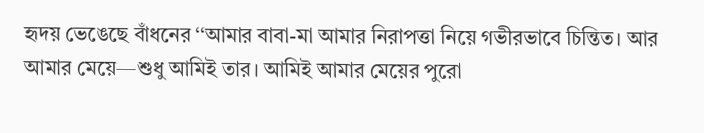হৃদয় ভেঙেছে বাঁধনের ‘‘আমার বাবা-মা আমার নিরাপত্তা নিয়ে গভীরভাবে চিন্তিত। আর আমার মেয়ে—শুধু আমিই তার। আমিই আমার মেয়ের পুরো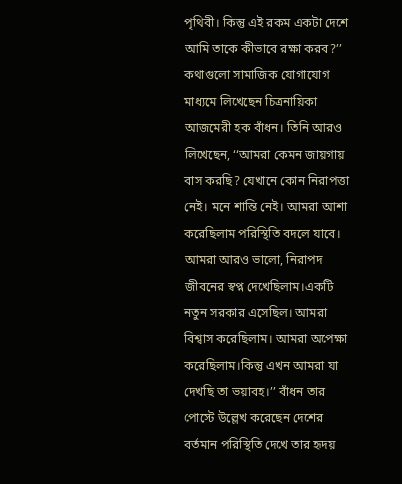পৃথিবী। কিন্তু এই রকম একটা দেশে আমি তাকে কীভাবে রক্ষা করব?’’ কথাগুলো সামাজিক যোগাযোগ মাধ্যমে লিখেছেন চিত্রনায়িকা আজমেরী হক বাঁধন। তিনি আরও লিখেছেন, ‘‘আমরা কেমন জায়গায় বাস করছি? যেখানে কোন নিরাপত্তা নেই। মনে শান্তি নেই। আমরা আশা করেছিলাম পরিস্থিতি বদলে যাবে। আমরা আরও ভালো, নিরাপদ জীবনের স্বপ্ন দেখেছিলাম।একটি নতুন সরকার এসেছিল। আমরা বিশ্বাস করেছিলাম। আমরা অপেক্ষা করেছিলাম।কিন্তু এখন আমরা যা দেখছি তা ভয়াবহ।’’ বাঁধন তার পোস্টে উল্লেখ করেছেন দেশের বর্তমান পরিস্থিতি দেখে তার হৃদয়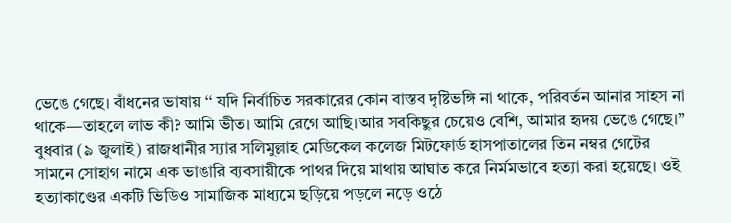ভেঙে গেছে। বাঁধনের ভাষায় ‘‘ যদি নির্বাচিত সরকারের কোন বাস্তব দৃষ্টিভঙ্গি না থাকে, পরিবর্তন আনার সাহস না থাকে—তাহলে লাভ কী? আমি ভীত। আমি রেগে আছি।আর সবকিছুর চেয়েও বেশি, আমার হৃদয় ভেঙে গেছে।’’ বুধবার (৯ জুলাই) রাজধানীর স্যার সলিমুল্লাহ মেডিকেল কলেজ মিটফোর্ড হাসপাতালের তিন নম্বর গেটের সামনে সোহাগ নামে এক ভাঙারি ব্যবসায়ীকে পাথর দিয়ে মাথায় আঘাত করে নির্মমভাবে হত্যা করা হয়েছে। ওই হত্যাকাণ্ডের একটি ভিডিও সামাজিক মাধ্যমে ছড়িয়ে পড়লে নড়ে ওঠে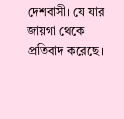দেশবাসী। যে যার জায়গা থেকে প্রতিবাদ করেছে।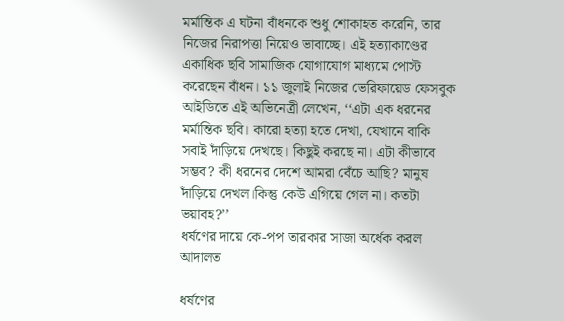মর্মান্তিক এ ঘটনা বাঁধনকে শুধু শোকাহত করেনি, তার নিজের নিরাপত্তা নিয়েও ভাবাচ্ছে। এই হত্যাকাণ্ডের একাধিক ছবি সামাজিক যোগাযোগ মাধ্যমে পোস্ট করেছেন বাঁধন। ১১ জুলাই নিজের ভেরিফায়েড ফেসবুক আইডিতে এই অভিনেত্রী লেখেন, ‘‘এটা এক ধরনের মর্মান্তিক ছবি। কারো হত্যা হতে দেখা, যেখানে বাকি সবাই দাঁড়িয়ে দেখছে। কিছুই করছে না। এটা কীভাবে সম্ভব? কী ধরনের দেশে আমরা বেঁচে আছি? মানুষ দাঁড়িয়ে দেখল।কিন্তু কেউ এগিয়ে গেল না। কতটা ভয়াবহ?’’
ধর্ষণের দায়ে কে-পপ তারকার সাজা অর্ধেক করল আদালত

ধর্ষণের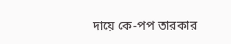দায়ে কে-পপ তারকার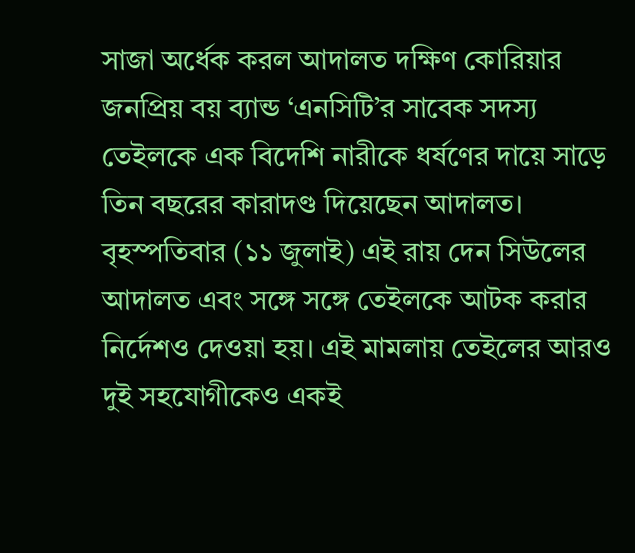সাজা অর্ধেক করল আদালত দক্ষিণ কোরিয়ার জনপ্রিয় বয় ব্যান্ড ‘এনসিটি’র সাবেক সদস্য তেইলকে এক বিদেশি নারীকে ধর্ষণের দায়ে সাড়ে তিন বছরের কারাদণ্ড দিয়েছেন আদালত। বৃহস্পতিবার (১১ জুলাই) এই রায় দেন সিউলের আদালত এবং সঙ্গে সঙ্গে তেইলকে আটক করার নির্দেশও দেওয়া হয়। এই মামলায় তেইলের আরও দুই সহযোগীকেও একই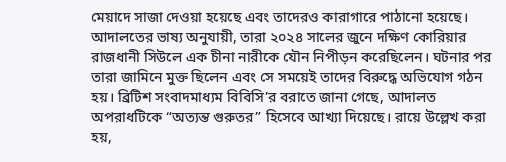মেয়াদে সাজা দেওয়া হয়েছে এবং তাদেরও কারাগারে পাঠানো হয়েছে। আদালতের ভাষ্য অনুযায়ী, তারা ২০২৪ সালের জুনে দক্ষিণ কোরিয়ার রাজধানী সিউলে এক চীনা নারীকে যৌন নিপীড়ন করেছিলেন। ঘটনার পর তারা জামিনে মুক্ত ছিলেন এবং সে সময়েই তাদের বিরুদ্ধে অভিযোগ গঠন হয়। ব্রিটিশ সংবাদমাধ্যম বিবিসি’র বরাতে জানা গেছে, আদালত অপরাধটিকে “অত্যন্ত গুরুতর” হিসেবে আখ্যা দিয়েছে। রায়ে উল্লেখ করা হয়,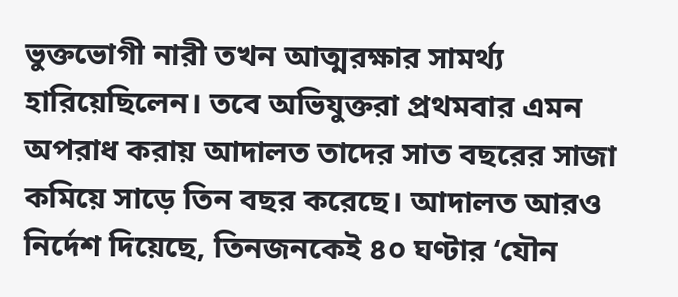ভুক্তভোগী নারী তখন আত্মরক্ষার সামর্থ্য হারিয়েছিলেন। তবে অভিযুক্তরা প্রথমবার এমন অপরাধ করায় আদালত তাদের সাত বছরের সাজা কমিয়ে সাড়ে তিন বছর করেছে। আদালত আরও নির্দেশ দিয়েছে, তিনজনকেই ৪০ ঘণ্টার ‘যৌন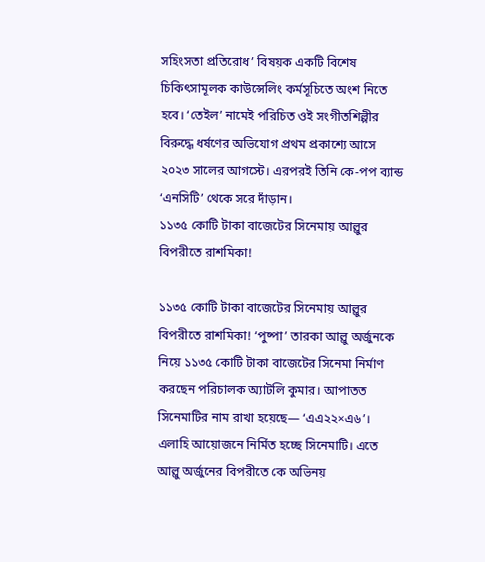সহিংসতা প্রতিরোধ’ বিষয়ক একটি বিশেষ চিকিৎসামূলক কাউন্সেলিং কর্মসূচিতে অংশ নিতে হবে। ‘তেইল’ নামেই পরিচিত ওই সংগীতশিল্পীর বিরুদ্ধে ধর্ষণের অভিযোগ প্রথম প্রকাশ্যে আসে ২০২৩ সালের আগস্টে। এরপরই তিনি কে-পপ ব্যান্ড ‘এনসিটি’ থেকে সরে দাঁড়ান।
১১৩৫ কোটি টাকা বাজেটের সিনেমায় আল্লুর বিপরীতে রাশমিকা!

১১৩৫ কোটি টাকা বাজেটের সিনেমায় আল্লুর বিপরীতে রাশমিকা! ‘পুষ্পা’ তারকা আল্লু অর্জুনকে নিয়ে ১১৩৫ কোটি টাকা বাজেটের সিনেমা নির্মাণ করছেন পরিচালক অ্যাটলি কুমার। আপাতত সিনেমাটির নাম রাখা হয়েছে— ‘এএ২২×এ৬’। এলাহি আয়োজনে নির্মিত হচ্ছে সিনেমাটি। এতে আল্লু অর্জুনের বিপরীতে কে অভিনয়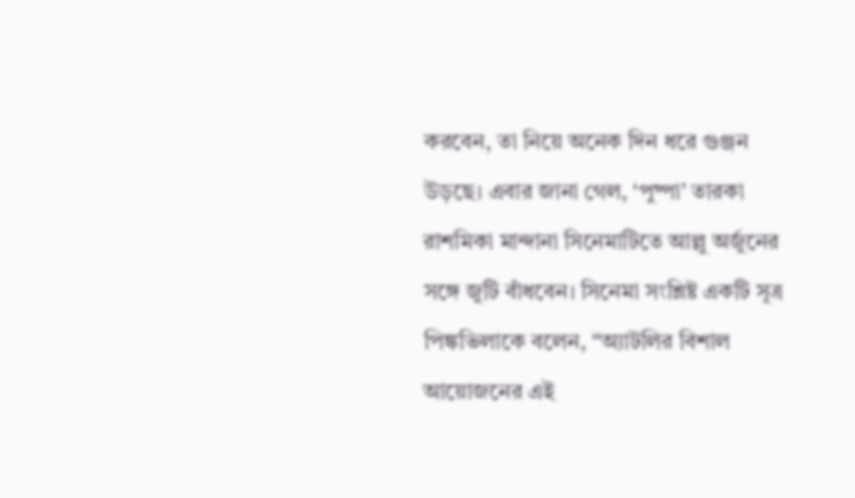করবেন, তা নিয়ে অনেক দিন ধরে গুঞ্জন উড়ছে। এবার জানা গেল, ‘পুষ্পা’ তারকা রাশমিকা মান্দানা সিনেমাটিতে আল্লু অর্জুনের সঙ্গে জুটি বাঁধবেন। সিনেমা সংশ্লিষ্ট একটি সূত্র পিঙ্কভিলাকে বলেন, “অ্যাটলির বিশাল আয়োজনের এই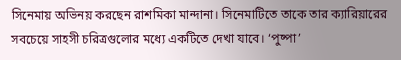সিনেমায় অভিনয় করছেন রাশমিকা মান্দানা। সিনেমাটিতে তাকে তার ক্যারিয়ারের সবচেয়ে সাহসী চরিত্রগুলোর মধ্যে একটিতে দেখা যাবে। ‘পুষ্পা’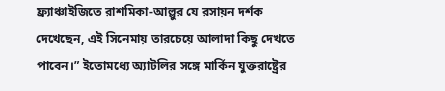ফ্র্যাঞ্চাইজিতে রাশমিকা-আল্লুর যে রসায়ন দর্শক দেখেছেন, এই সিনেমায় তারচেয়ে আলাদা কিছু দেখতে পাবেন।” ইতোমধ্যে অ্যাটলির সঙ্গে মার্কিন যুক্তরাষ্ট্রের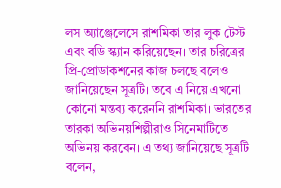লস অ্যাঞ্জেলেসে রাশমিকা তার লুক টেস্ট এবং বডি স্ক্যান করিয়েছেন। তার চরিত্রের প্রি-প্রোডাকশনের কাজ চলছে বলেও জানিয়েছেন সূত্রটি। তবে এ নিয়ে এখনো কোনো মন্তব্য করেননি রাশমিকা। ভারতের তারকা অভিনয়শিল্পীরাও সিনেমাটিতে অভিনয় করবেন। এ তথ্য জানিয়েছে সূত্রটি বলেন,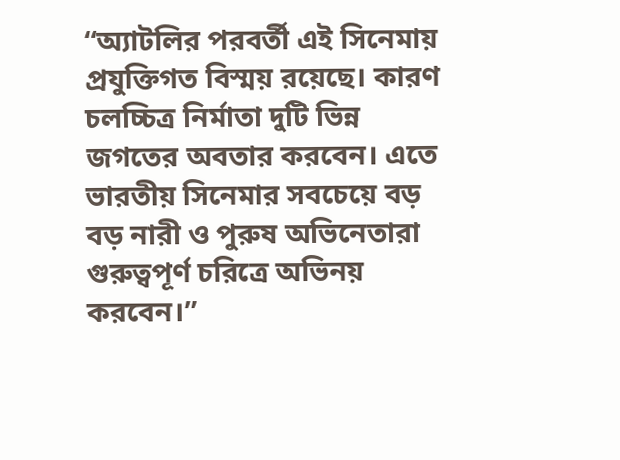“অ্যাটলির পরবর্তী এই সিনেমায় প্রযুক্তিগত বিস্ময় রয়েছে। কারণ চলচ্চিত্র নির্মাতা দুটি ভিন্ন জগতের অবতার করবেন। এতে ভারতীয় সিনেমার সবচেয়ে বড় বড় নারী ও পুরুষ অভিনেতারা গুরুত্বপূর্ণ চরিত্রে অভিনয় করবেন।”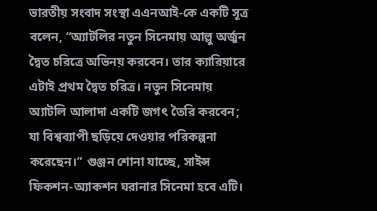ভারতীয় সংবাদ সংস্থা এএনআই-কে একটি সূত্র বলেন, “অ্যাটলির নতুন সিনেমায় আল্লু অর্জুন দ্বৈত চরিত্রে অভিনয় করবেন। তার ক্যারিয়ারে এটাই প্রথম দ্বৈত চরিত্র। নতুন সিনেমায় অ্যাটলি আলাদা একটি জগৎ তৈরি করবেন; যা বিশ্বব্যাপী ছড়িয়ে দেওয়ার পরিকল্পনা করেছেন।” গুঞ্জন শোনা যাচ্ছে, সাইন্স ফিকশন-অ্যাকশন ঘরানার সিনেমা হবে এটি।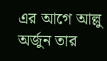এর আগে আল্লু অর্জুন তার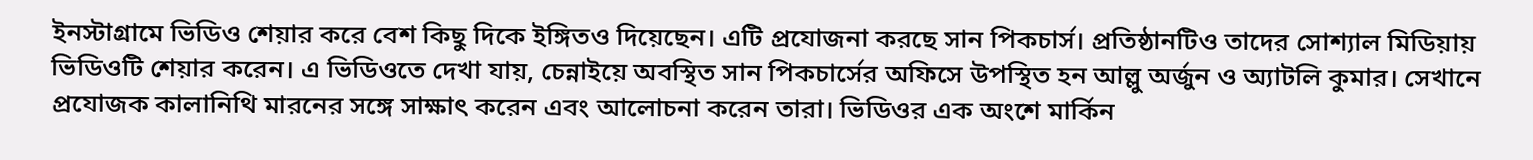ইনস্টাগ্রামে ভিডিও শেয়ার করে বেশ কিছু দিকে ইঙ্গিতও দিয়েছেন। এটি প্রযোজনা করছে সান পিকচার্স। প্রতিষ্ঠানটিও তাদের সোশ্যাল মিডিয়ায় ভিডিওটি শেয়ার করেন। এ ভিডিওতে দেখা যায়, চেন্নাইয়ে অবস্থিত সান পিকচার্সের অফিসে উপস্থিত হন আল্লু অর্জুন ও অ্যাটলি কুমার। সেখানে প্রযোজক কালানিথি মারনের সঙ্গে সাক্ষাৎ করেন এবং আলোচনা করেন তারা। ভিডিওর এক অংশে মার্কিন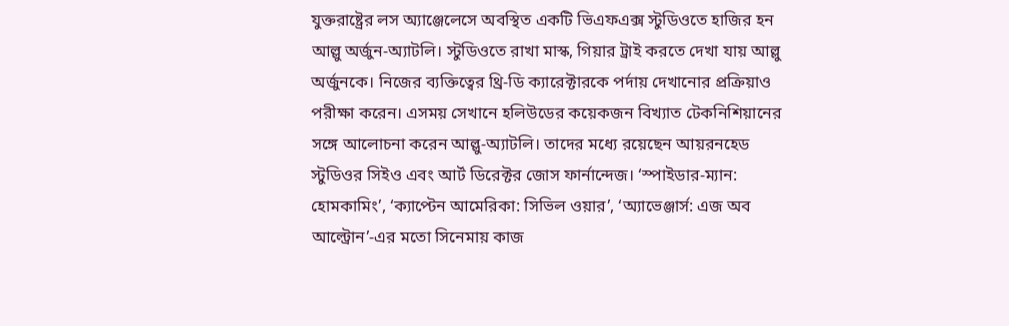যুক্তরাষ্ট্রের লস অ্যাঞ্জেলেসে অবস্থিত একটি ভিএফএক্স স্টুডিওতে হাজির হন আল্লু অর্জুন-অ্যাটলি। স্টুডিওতে রাখা মাস্ক, গিয়ার ট্রাই করতে দেখা যায় আল্লু অর্জুনকে। নিজের ব্যক্তিত্বের থ্রি-ডি ক্যারেক্টারকে পর্দায় দেখানোর প্রক্রিয়াও পরীক্ষা করেন। এসময় সেখানে হলিউডের কয়েকজন বিখ্যাত টেকনিশিয়ানের সঙ্গে আলোচনা করেন আল্লু-অ্যাটলি। তাদের মধ্যে রয়েছেন আয়রনহেড স্টুডিওর সিইও এবং আর্ট ডিরেক্টর জোস ফার্নান্দেজ। ‘স্পাইডার-ম্যান: হোমকামিং’, ‘ক্যাপ্টেন আমেরিকা: সিভিল ওয়ার’, ‘অ্যাভেঞ্জার্স: এজ অব আল্ট্রোন’-এর মতো সিনেমায় কাজ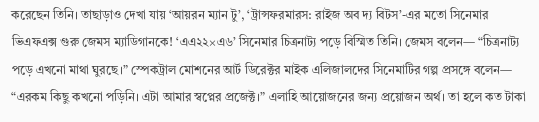করেছেন তিনি। তাছাড়াও দেখা যায় ‘আয়রন ম্যান টু’, ‘ট্রান্সফরমারস: রাইজ অব দ্য বিটস’-এর মতো সিনেমার ভিএফএক্স গুরু জেমস ম্যাডিগানকে! ‘এএ২২×এ৬’ সিনেমার চিত্রনাট্য পড়ে বিস্মিত তিনি। জেমস বলেন— “চিত্রনাট্য পড়ে এখনো মাথা ঘুরছে।” স্পেকট্রাল মোশনের আর্ট ডিরেক্টর মাইক এলিজালদের সিনেমাটির গল্প প্রসঙ্গে বলেন— “এরকম কিছু কখনো পড়িনি। এটা আমার স্বপ্নের প্রজেক্ট।” এলাহি আয়োজনের জন্য প্রয়োজন অর্থ। তা হলে কত টাকা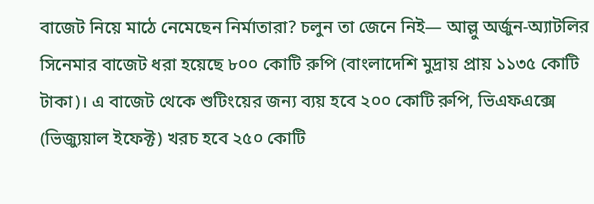বাজেট নিয়ে মাঠে নেমেছেন নির্মাতারা? চলুন তা জেনে নিই— আল্লু অর্জুন-অ্যাটলির সিনেমার বাজেট ধরা হয়েছে ৮০০ কোটি রুপি (বাংলাদেশি মুদ্রায় প্রায় ১১৩৫ কোটি টাকা)। এ বাজেট থেকে শুটিংয়ের জন্য ব্যয় হবে ২০০ কোটি রুপি, ভিএফএক্সে (ভিজ্যুয়াল ইফেক্ট) খরচ হবে ২৫০ কোটি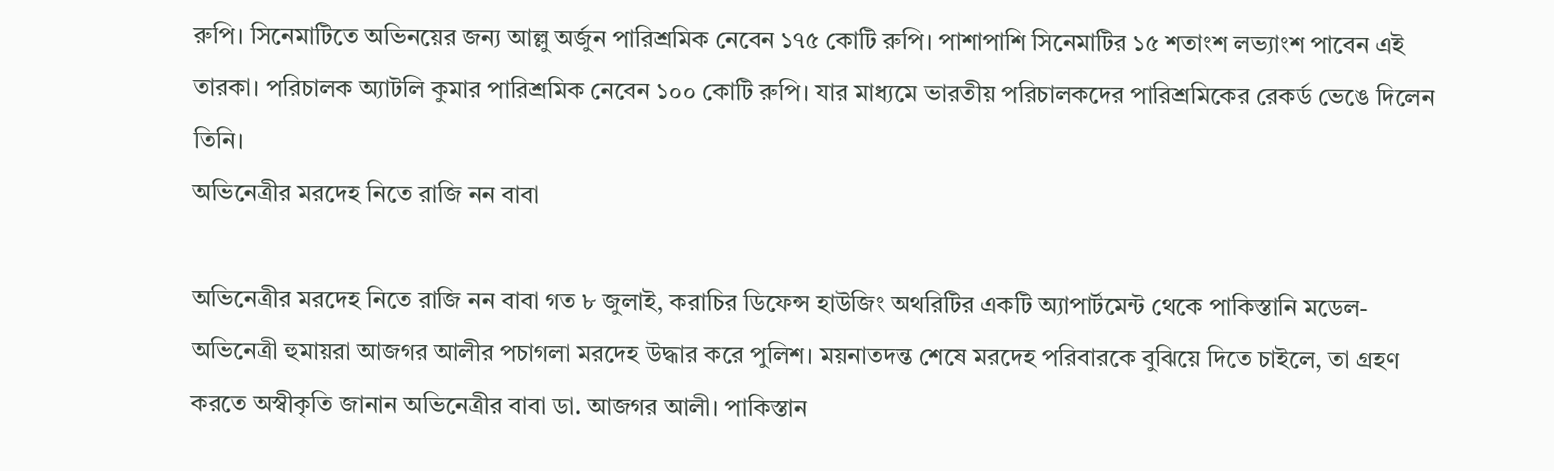রুপি। সিনেমাটিতে অভিনয়ের জন্য আল্লু অর্জুন পারিশ্রমিক নেবেন ১৭৫ কোটি রুপি। পাশাপাশি সিনেমাটির ১৫ শতাংশ লভ্যাংশ পাবেন এই তারকা। পরিচালক অ্যাটলি কুমার পারিশ্রমিক নেবেন ১০০ কোটি রুপি। যার মাধ্যমে ভারতীয় পরিচালকদের পারিশ্রমিকের রেকর্ড ভেঙে দিলেন তিনি।
অভিনেত্রীর মরদেহ নিতে রাজি নন বাবা

অভিনেত্রীর মরদেহ নিতে রাজি নন বাবা গত ৮ জুলাই, করাচির ডিফেন্স হাউজিং অথরিটির একটি অ্যাপার্টমেন্ট থেকে পাকিস্তানি মডেল-অভিনেত্রী হুমায়রা আজগর আলীর পচাগলা মরদেহ উদ্ধার করে পুলিশ। ময়নাতদন্ত শেষে মরদেহ পরিবারকে বুঝিয়ে দিতে চাইলে, তা গ্রহণ করতে অস্বীকৃতি জানান অভিনেত্রীর বাবা ডা. আজগর আলী। পাকিস্তান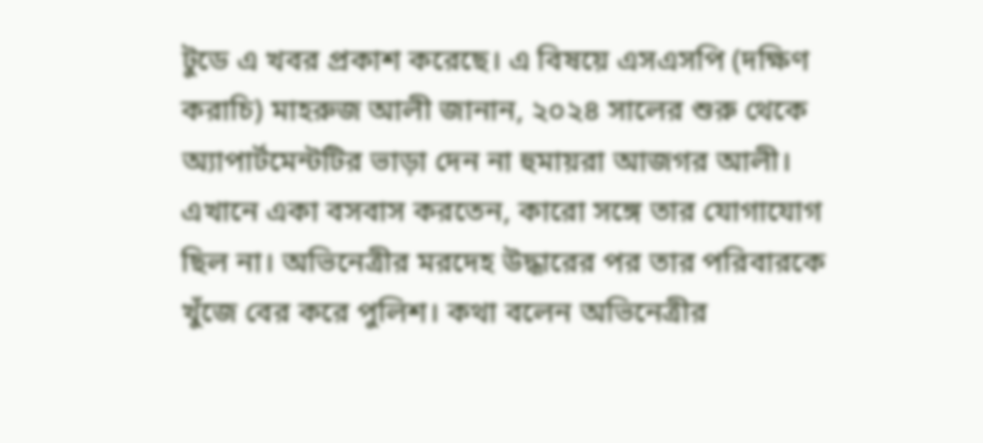টুডে এ খবর প্রকাশ করেছে। এ বিষয়ে এসএসপি (দক্ষিণ করাচি) মাহরুজ আলী জানান, ২০২৪ সালের শুরু থেকে অ্যাপার্টমেন্টটির ভাড়া দেন না হুমায়রা আজগর আলী। এখানে একা বসবাস করতেন, কারো সঙ্গে তার যোগাযোগ ছিল না। অভিনেত্রীর মরদেহ উদ্ধারের পর তার পরিবারকে খুঁজে বের করে পুলিশ। কথা বলেন অভিনেত্রীর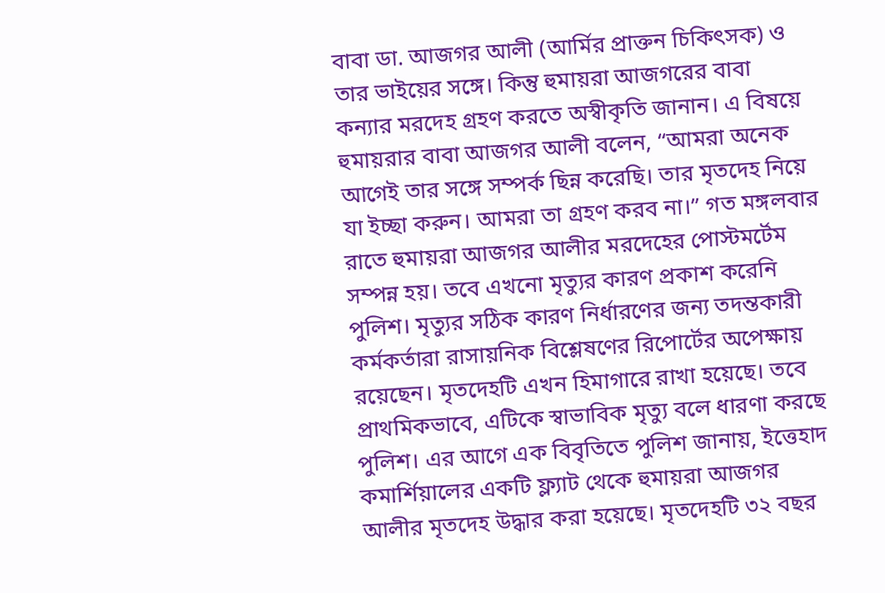বাবা ডা. আজগর আলী (আর্মির প্রাক্তন চিকিৎসক) ও তার ভাইয়ের সঙ্গে। কিন্তু হুমায়রা আজগরের বাবা কন্যার মরদেহ গ্রহণ করতে অস্বীকৃতি জানান। এ বিষয়ে হুমায়রার বাবা আজগর আলী বলেন, “আমরা অনেক আগেই তার সঙ্গে সম্পর্ক ছিন্ন করেছি। তার মৃতদেহ নিয়ে যা ইচ্ছা করুন। আমরা তা গ্রহণ করব না।” গত মঙ্গলবার রাতে হুমায়রা আজগর আলীর মরদেহের পোস্টমর্টেম সম্পন্ন হয়। তবে এখনো মৃত্যুর কারণ প্রকাশ করেনি পুলিশ। মৃত্যুর সঠিক কারণ নির্ধারণের জন্য তদন্তকারী কর্মকর্তারা রাসায়নিক বিশ্লেষণের রিপোর্টের অপেক্ষায় রয়েছেন। মৃতদেহটি এখন হিমাগারে রাখা হয়েছে। তবে প্রাথমিকভাবে, এটিকে স্বাভাবিক মৃত্যু বলে ধারণা করছে পুলিশ। এর আগে এক বিবৃতিতে পুলিশ জানায়, ইত্তেহাদ কমার্শিয়ালের একটি ফ্ল্যাট থেকে হুমায়রা আজগর আলীর মৃতদেহ উদ্ধার করা হয়েছে। মৃতদেহটি ৩২ বছর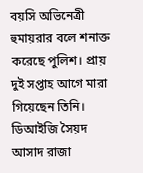বয়সি অভিনেত্রী হুমায়রার বলে শনাক্ত করেছে পুলিশ। প্রায় দুই সপ্তাহ আগে মারা গিয়েছেন তিনি। ডিআইজি সৈয়দ আসাদ রাজা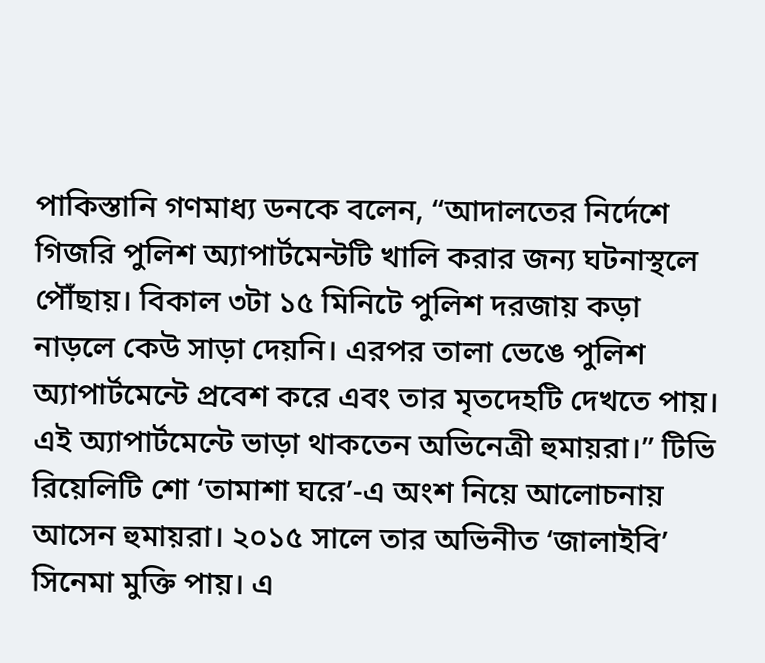পাকিস্তানি গণমাধ্য ডনকে বলেন, “আদালতের নির্দেশে গিজরি পুলিশ অ্যাপার্টমেন্টটি খালি করার জন্য ঘটনাস্থলে পৌঁছায়। বিকাল ৩টা ১৫ মিনিটে পুলিশ দরজায় কড়া নাড়লে কেউ সাড়া দেয়নি। এরপর তালা ভেঙে পুলিশ অ্যাপার্টমেন্টে প্রবেশ করে এবং তার মৃতদেহটি দেখতে পায়। এই অ্যাপার্টমেন্টে ভাড়া থাকতেন অভিনেত্রী হুমায়রা।” টিভি রিয়েলিটি শো ‘তামাশা ঘরে’-এ অংশ নিয়ে আলোচনায় আসেন হুমায়রা। ২০১৫ সালে তার অভিনীত ‘জালাইবি’ সিনেমা মুক্তি পায়। এ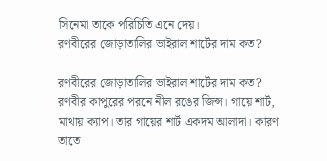সিনেমা তাকে পরিচিতি এনে দেয়।
রণবীরের জোড়াতালির ভাইরাল শার্টের দাম কত?

রণবীরের জোড়াতালির ভাইরাল শার্টের দাম কত? রণবীর কাপুরের পরনে নীল রঙের জিন্স। গায়ে শার্ট, মাথায় ক্যাপ। তার গায়ের শার্ট একদম আলাদা। কারণ তাতে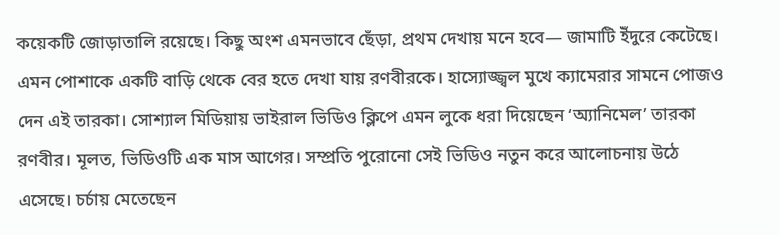কয়েকটি জোড়াতালি রয়েছে। কিছু অংশ এমনভাবে ছেঁড়া, প্রথম দেখায় মনে হবে— জামাটি ইঁদুরে কেটেছে। এমন পোশাকে একটি বাড়ি থেকে বের হতে দেখা যায় রণবীরকে। হাস্যোজ্জ্বল মুখে ক্যামেরার সামনে পোজও দেন এই তারকা। সোশ্যাল মিডিয়ায় ভাইরাল ভিডিও ক্লিপে এমন লুকে ধরা দিয়েছেন ‘অ্যানিমেল’ তারকা রণবীর। মূলত, ভিডিওটি এক মাস আগের। সম্প্রতি পুরোনো সেই ভিডিও নতুন করে আলোচনায় উঠে এসেছে। চর্চায় মেতেছেন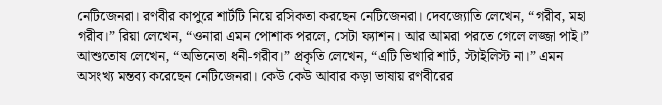নেটিজেনরা। রণবীর কাপুরে শার্টটি নিয়ে রসিকতা করছেন নেটিজেনরা। দেবজ্যোতি লেখেন, “গরীব, মহা গরীব।” রিয়া লেখেন, “ওনারা এমন পোশাক পরলে, সেটা ফ্যাশন। আর আমরা পরতে গেলে লজ্জা পাই।” আশুতোষ লেখেন, “অভিনেতা ধনী-গরীব।” প্রকৃতি লেখেন, “এটি ভিখারি শার্ট, স্টাইলিস্ট না।” এমন অসংখ্য মন্তব্য করেছেন নেটিজেনরা। কেউ কেউ আবার কড়া ভাষায় রণবীরের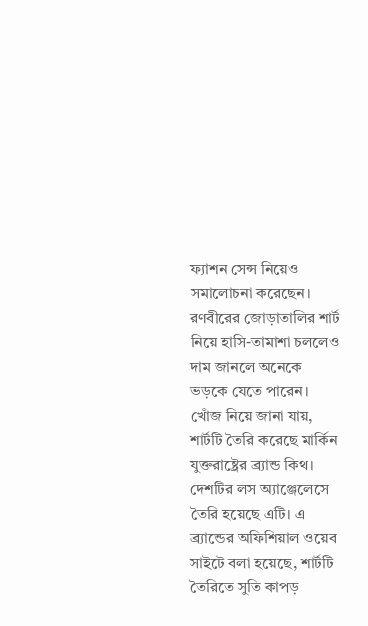ফ্যাশন সেন্স নিয়েও সমালোচনা করেছেন। রণবীরের জোড়াতালির শার্ট নিয়ে হাসি-তামাশা চললেও দাম জানলে অনেকে ভড়কে যেতে পারেন। খোঁজ নিয়ে জানা যায়, শার্টটি তৈরি করেছে মার্কিন যুক্তরাষ্ট্রের ব্র্যান্ড কিথ। দেশটির লস অ্যাঞ্জেলেসে তৈরি হয়েছে এটি। এ ব্র্যান্ডের অফিশিয়াল ওয়েব সাইটে বলা হয়েছে, শার্টটি তৈরিতে সুতি কাপড়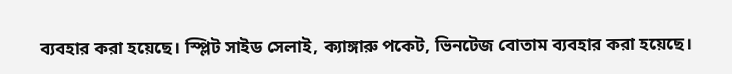ব্যবহার করা হয়েছে। স্প্লিট সাইড সেলাই, ক্যাঙ্গারু পকেট, ভিনটেজ বোতাম ব্যবহার করা হয়েছে।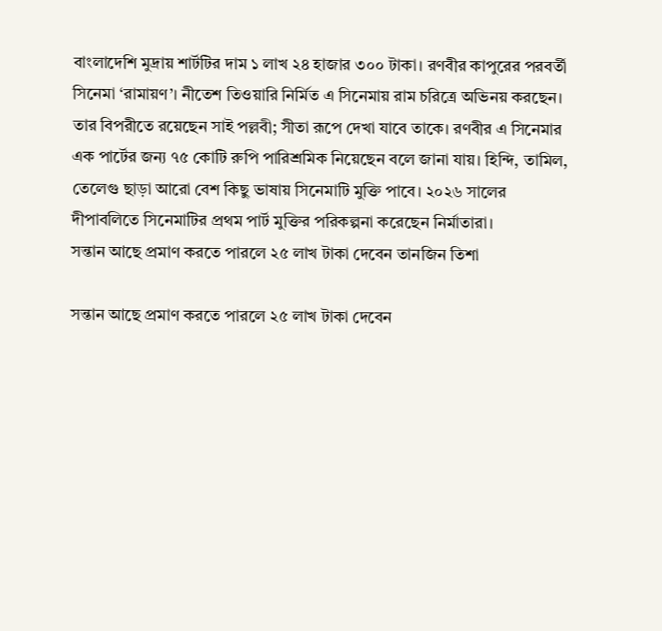বাংলাদেশি মুদ্রায় শার্টটির দাম ১ লাখ ২৪ হাজার ৩০০ টাকা। রণবীর কাপুরের পরবর্তী সিনেমা ‘রামায়ণ’। নীতেশ তিওয়ারি নির্মিত এ সিনেমায় রাম চরিত্রে অভিনয় করছেন। তার বিপরীতে রয়েছেন সাই পল্লবী; সীতা রূপে দেখা যাবে তাকে। রণবীর এ সিনেমার এক পার্টের জন্য ৭৫ কোটি রুপি পারিশ্রমিক নিয়েছেন বলে জানা যায়। হিন্দি, তামিল, তেলেগু ছাড়া আরো বেশ কিছু ভাষায় সিনেমাটি মুক্তি পাবে। ২০২৬ সালের দীপাবলিতে সিনেমাটির প্রথম পার্ট মুক্তির পরিকল্পনা করেছেন নির্মাতারা।
সন্তান আছে প্রমাণ করতে পারলে ২৫ লাখ টাকা দেবেন তানজিন তিশা

সন্তান আছে প্রমাণ করতে পারলে ২৫ লাখ টাকা দেবেন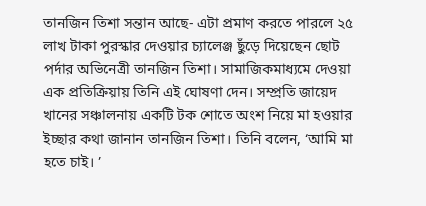তানজিন তিশা সন্তান আছে- এটা প্রমাণ করতে পারলে ২৫ লাখ টাকা পুরস্কার দেওয়ার চ্যালেঞ্জ ছুঁড়ে দিয়েছেন ছোট পর্দার অভিনেত্রী তানজিন তিশা। সামাজিকমাধ্যমে দেওয়া এক প্রতিক্রিয়ায় তিনি এই ঘোষণা দেন। সম্প্রতি জায়েদ খানের সঞ্চালনায় একটি টক শোতে অংশ নিয়ে মা হওয়ার ইচ্ছার কথা জানান তানজিন তিশা। তিনি বলেন, ‘আমি মা হতে চাই। ’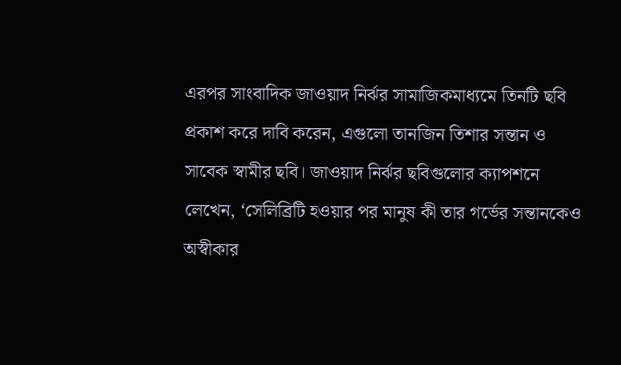এরপর সাংবাদিক জাওয়াদ নির্ঝর সামাজিকমাধ্যমে তিনটি ছবি প্রকাশ করে দাবি করেন, এগুলো তানজিন তিশার সন্তান ও সাবেক স্বামীর ছবি। জাওয়াদ নির্ঝর ছবিগুলোর ক্যাপশনে লেখেন, ‘সেলিব্রিটি হওয়ার পর মানুষ কী তার গর্ভের সন্তানকেও অস্বীকার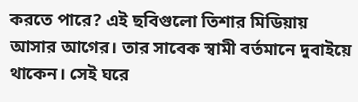করতে পারে? এই ছবিগুলো তিশার মিডিয়ায় আসার আগের। তার সাবেক স্বামী বর্তমানে দুবাইয়ে থাকেন। সেই ঘরে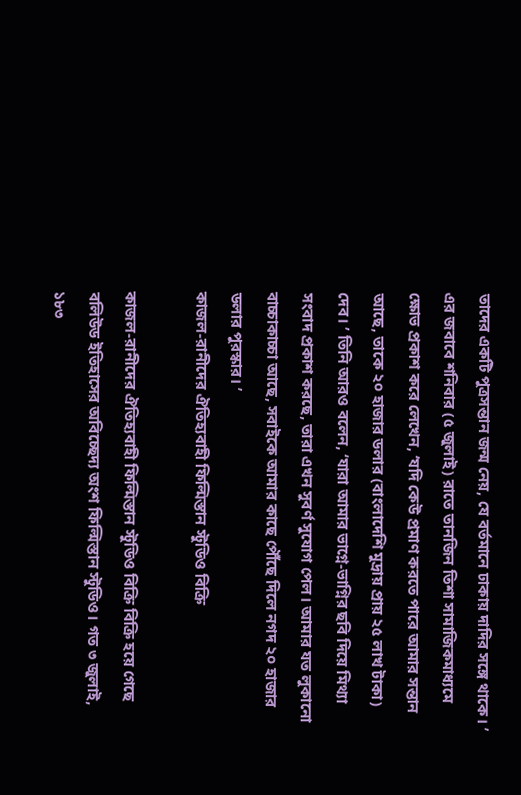তাদের একটি পুত্রসন্তান জন্ম নেয়, যে বর্তমানে ঢাকায় দাদির সঙ্গে থাকে। ’ এর জবাবে শনিবার (৫ জুলাই) রাতে তানজিন তিশা সামাজিকমাধ্যমে ক্ষোভ প্রকাশ করে লেখেন, ‘যদি কেউ প্রমাণ করতে পারে আমার সন্তান আছে, তাকে ২০ হাজার ডলার (বাংলাদেশি মুদ্রায় প্রায় ২৫ লাখ টাকা) দেব। ’ তিনি আরও বলেন, ‘যারা আমার ভাগ্নে-ভাগ্নির ছবি দিয়ে মিথ্যা সংবাদ প্রকাশ করছে, তারা এখন সুবর্ণ সুযোগ পেল। আমার যত লুকানো বাচ্চাকাচ্চা আছে, সবাইকে আমার কাছে পৌঁছে দিলে নগদ ২০ হাজার ডলার পুরস্কার। ’
কাজল-রানীদের ঐতিহ্যবাহী ফিল্মিস্তান স্টুডিও বিক্রি

কাজল-রানীদের ঐতিহ্যবাহী ফিল্মিস্তান স্টুডিও বিক্রি বিক্রি হয়ে গেছে বলিউড ইতিহাসের অবিচ্ছেদ্য অংশ ফিল্মিস্তান স্টুডিও। গত ৩ জুলাই, ১৮৩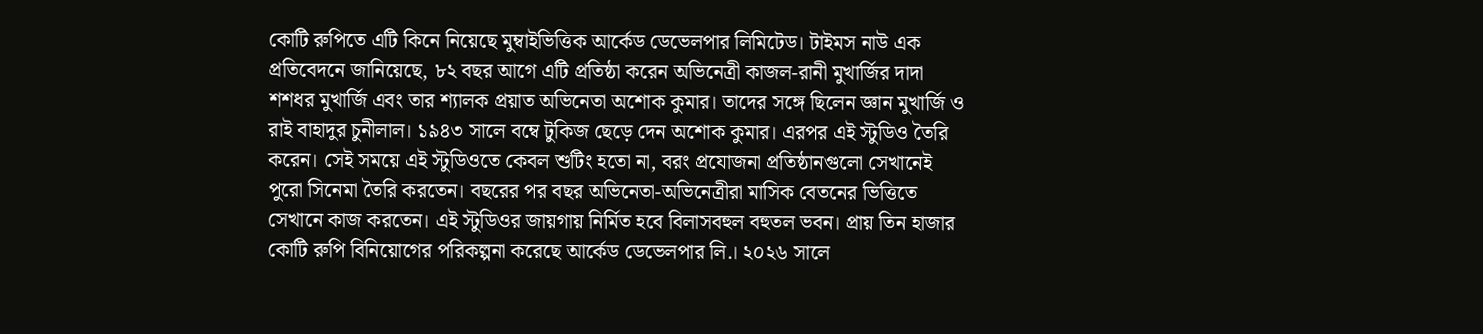কোটি রুপিতে এটি কিনে নিয়েছে মুম্বাইভিত্তিক আর্কেড ডেভেলপার লিমিটেড। টাইমস নাউ এক প্রতিবেদনে জানিয়েছে, ৮২ বছর আগে এটি প্রতিষ্ঠা করেন অভিনেত্রী কাজল-রানী মুখার্জির দাদা শশধর মুখার্জি এবং তার শ্যালক প্রয়াত অভিনেতা অশোক কুমার। তাদের সঙ্গে ছিলেন জ্ঞান মুখার্জি ও রাই বাহাদুর চুনীলাল। ১৯৪৩ সালে বম্বে টুকিজ ছেড়ে দেন অশোক কুমার। এরপর এই স্টুডিও তৈরি করেন। সেই সময়ে এই স্টুডিওতে কেবল শুটিং হতো না, বরং প্রযোজনা প্রতিষ্ঠানগুলো সেখানেই পুরো সিনেমা তৈরি করতেন। বছরের পর বছর অভিনেতা-অভিনেত্রীরা মাসিক বেতনের ভিত্তিতে সেখানে কাজ করতেন। এই স্টুডিওর জায়গায় নির্মিত হবে বিলাসবহুল বহুতল ভবন। প্রায় তিন হাজার কোটি রুপি বিনিয়োগের পরিকল্পনা করেছে আর্কেড ডেভেলপার লি.। ২০২৬ সালে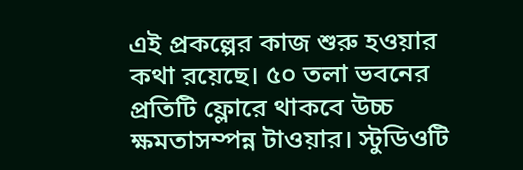এই প্রকল্পের কাজ শুরু হওয়ার কথা রয়েছে। ৫০ তলা ভবনের প্রতিটি ফ্লোরে থাকবে উচ্চ ক্ষমতাসম্পন্ন টাওয়ার। স্টুডিওটি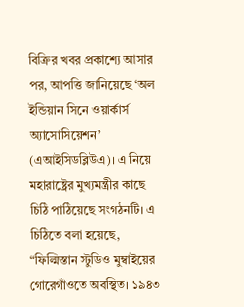বিক্রির খবর প্রকাশ্যে আসার পর, আপত্তি জানিয়েছে ‘অল ইন্ডিয়ান সিনে ওয়ার্কার্স অ্যাসোসিয়েশন’ (এআইসিডব্লিউএ)। এ নিয়ে মহারাষ্ট্রের মুখ্যমন্ত্রীর কাছে চিঠি পাঠিয়েছে সংগঠনটি। এ চিঠিতে বলা হয়েছে, “ফিল্মিস্তান স্টুডিও মুম্বাইয়ের গোরেগাঁওতে অবস্থিত। ১৯৪৩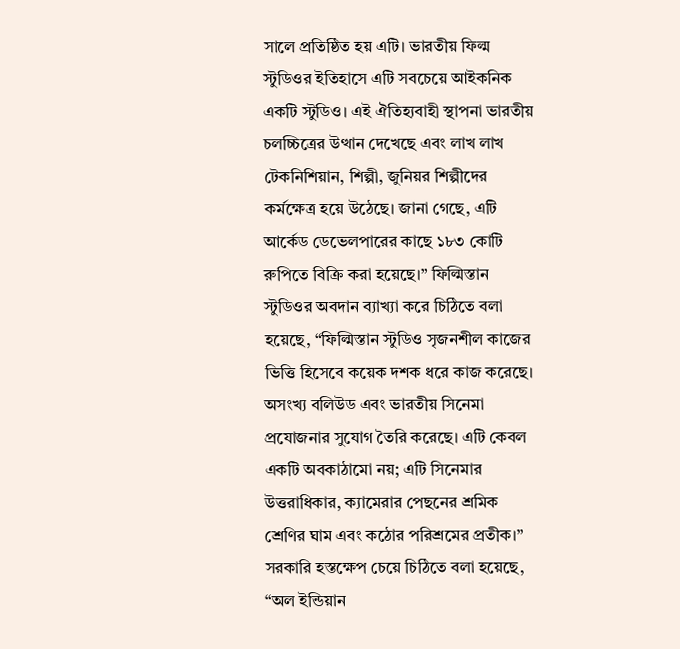সালে প্রতিষ্ঠিত হয় এটি। ভারতীয় ফিল্ম স্টুডিওর ইতিহাসে এটি সবচেয়ে আইকনিক একটি স্টুডিও। এই ঐতিহ্যবাহী স্থাপনা ভারতীয় চলচ্চিত্রের উত্থান দেখেছে এবং লাখ লাখ টেকনিশিয়ান, শিল্পী, জুনিয়র শিল্পীদের কর্মক্ষেত্র হয়ে উঠেছে। জানা গেছে, এটি আর্কেড ডেভেলপারের কাছে ১৮৩ কোটি রুপিতে বিক্রি করা হয়েছে।” ফিল্মিস্তান স্টুডিওর অবদান ব্যাখ্যা করে চিঠিতে বলা হয়েছে, “ফিল্মিস্তান স্টুডিও সৃজনশীল কাজের ভিত্তি হিসেবে কয়েক দশক ধরে কাজ করেছে। অসংখ্য বলিউড এবং ভারতীয় সিনেমা প্রযোজনার সুযোগ তৈরি করেছে। এটি কেবল একটি অবকাঠামো নয়; এটি সিনেমার উত্তরাধিকার, ক্যামেরার পেছনের শ্রমিক শ্রেণির ঘাম এবং কঠোর পরিশ্রমের প্রতীক।” সরকারি হস্তক্ষেপ চেয়ে চিঠিতে বলা হয়েছে, “অল ইন্ডিয়ান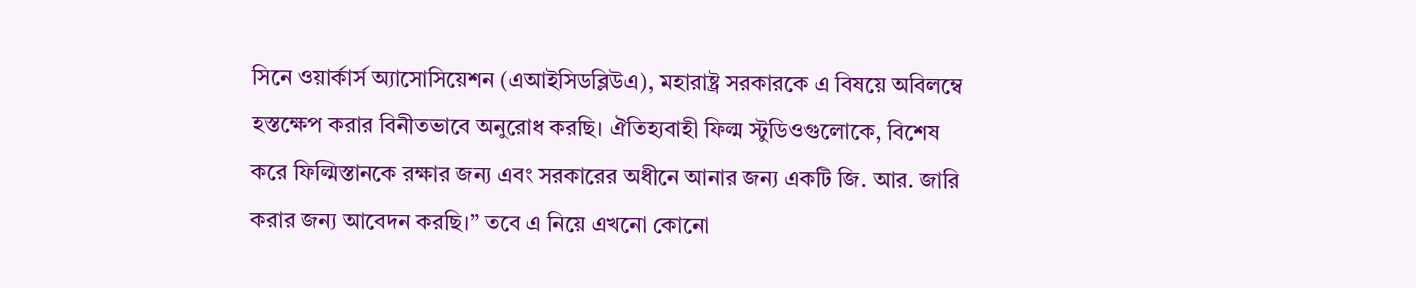সিনে ওয়ার্কার্স অ্যাসোসিয়েশন (এআইসিডব্লিউএ), মহারাষ্ট্র সরকারকে এ বিষয়ে অবিলম্বে হস্তক্ষেপ করার বিনীতভাবে অনুরোধ করছি। ঐতিহ্যবাহী ফিল্ম স্টুডিওগুলোকে, বিশেষ করে ফিল্মিস্তানকে রক্ষার জন্য এবং সরকারের অধীনে আনার জন্য একটি জি. আর. জারি করার জন্য আবেদন করছি।” তবে এ নিয়ে এখনো কোনো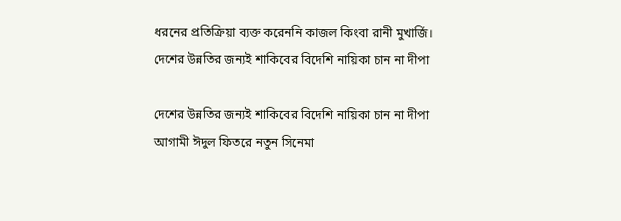ধরনের প্রতিক্রিয়া ব্যক্ত করেননি কাজল কিংবা রানী মুখার্জি।
দেশের উন্নতির জন্যই শাকিবের বিদেশি নায়িকা চান না দীপা

দেশের উন্নতির জন্যই শাকিবের বিদেশি নায়িকা চান না দীপা আগামী ঈদুল ফিতরে নতুন সিনেমা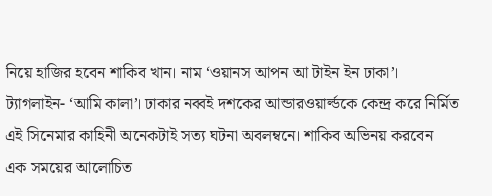নিয়ে হাজির হবেন শাকিব খান। নাম ‘ওয়ানস আপন আ টাইন ইন ঢাকা’। ট্যাগলাইন- ‘আমি কালা’। ঢাকার নব্বই দশকের আন্ডারওয়ার্ল্ডকে কেন্দ্র করে নির্মিত এই সিনেমার কাহিনী অনেকটাই সত্য ঘটনা অবলম্বনে। শাকিব অভিনয় করবেন এক সময়ের আলোচিত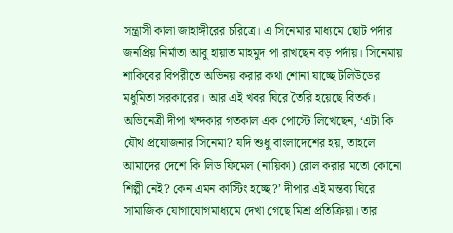সন্ত্রাসী কালা জাহাঙ্গীরের চরিত্রে। এ সিনেমার মাধ্যমে ছোট পর্দার জনপ্রিয় নির্মাতা আবু হায়াত মাহমুদ পা রাখছেন বড় পর্দায়। সিনেমায় শাকিবের বিপরীতে অভিনয় করার কথা শোনা যাচ্ছে টলিউডের মধুমিতা সরকারের। আর এই খবর ঘিরে তৈরি হয়েছে বিতর্ক। অভিনেত্রী দীপা খন্দকার গতকাল এক পোস্টে লিখেছেন, ‘এটা কি যৌথ প্রযোজনার সিনেমা? যদি শুধু বাংলাদেশের হয়, তাহলে আমাদের দেশে কি লিড ফিমেল (নায়িকা) রোল করার মতো কোনো শিল্পী নেই? কেন এমন কাস্টিং হচ্ছে?’ দীপার এই মন্তব্য ঘিরে সামাজিক যোগাযোগমাধ্যমে দেখা গেছে মিশ্র প্রতিক্রিয়া। তার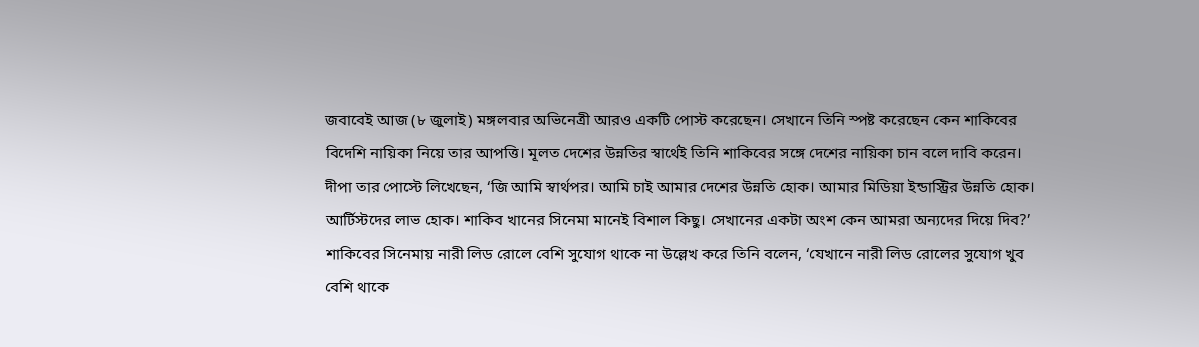জবাবেই আজ (৮ জুলাই) মঙ্গলবার অভিনেত্রী আরও একটি পোস্ট করেছেন। সেখানে তিনি স্পষ্ট করেছেন কেন শাকিবের বিদেশি নায়িকা নিয়ে তার আপত্তি। মূলত দেশের উন্নতির স্বার্থেই তিনি শাকিবের সঙ্গে দেশের নায়িকা চান বলে দাবি করেন। দীপা তার পোস্টে লিখেছেন, ‘জি আমি স্বার্থপর। আমি চাই আমার দেশের উন্নতি হোক। আমার মিডিয়া ইন্ডাস্ট্রির উন্নতি হোক। আর্টিস্টদের লাভ হোক। শাকিব খানের সিনেমা মানেই বিশাল কিছু। সেখানের একটা অংশ কেন আমরা অন্যদের দিয়ে দিব?’ শাকিবের সিনেমায় নারী লিড রোলে বেশি সুযোগ থাকে না উল্লেখ করে তিনি বলেন, ‘যেখানে নারী লিড রোলের সুযোগ খুব বেশি থাকে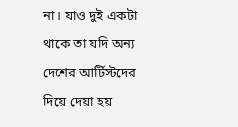না। যাও দুই একটা থাকে তা যদি অন্য দেশের আর্টিস্টদের দিয়ে দেয়া হয়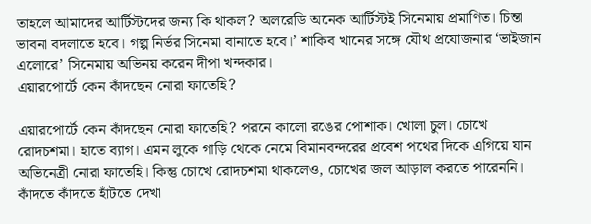তাহলে আমাদের আর্টিস্টদের জন্য কি থাকল? অলরেডি অনেক আর্টিস্টই সিনেমায় প্রমাণিত। চিন্তা ভাবনা বদলাতে হবে। গল্প নির্ভর সিনেমা বানাতে হবে।’ শাকিব খানের সঙ্গে যৌথ প্রযোজনার ‘ভাইজান এলোরে’ সিনেমায় অভিনয় করেন দীপা খন্দকার।
এয়ারপোর্টে কেন কাঁদছেন নোরা ফাতেহি?

এয়ারপোর্টে কেন কাঁদছেন নোরা ফাতেহি? পরনে কালো রঙের পোশাক। খোলা চুল। চোখে রোদচশমা। হাতে ব্যাগ। এমন লুকে গাড়ি থেকে নেমে বিমানবন্দরের প্রবেশ পথের দিকে এগিয়ে যান অভিনেত্রী নোরা ফাতেহি। কিন্তু চোখে রোদচশমা থাকলেও, চোখের জল আড়াল করতে পারেননি। কাঁদতে কাঁদতে হাঁটতে দেখা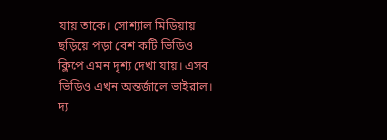যায় তাকে। সোশ্যাল মিডিয়ায় ছড়িয়ে পড়া বেশ কটি ভিডিও ক্লিপে এমন দৃশ্য দেখা যায়। এসব ভিডিও এখন অন্তর্জালে ভাইরাল। দ্য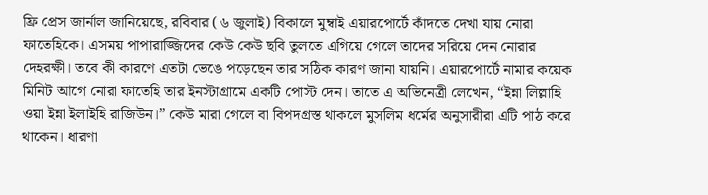ফ্রি প্রেস জার্নাল জানিয়েছে, রবিবার (৬ জুলাই) বিকালে মুম্বাই এয়ারপোর্টে কাঁদতে দেখা যায় নোরা ফাতেহিকে। এসময় পাপারাজ্জিদের কেউ কেউ ছবি তুলতে এগিয়ে গেলে তাদের সরিয়ে দেন নোরার দেহরক্ষী। তবে কী কারণে এতটা ভেঙে পড়েছেন তার সঠিক কারণ জানা যায়নি। এয়ারপোর্টে নামার কয়েক মিনিট আগে নোরা ফাতেহি তার ইনস্টাগ্রামে একটি পোস্ট দেন। তাতে এ অভিনেত্রী লেখেন, “ইন্না লিল্লাহি ওয়া ইন্না ইলাইহি রাজিউন।” কেউ মারা গেলে বা বিপদগ্রস্ত থাকলে মুসলিম ধর্মের অনুসারীরা এটি পাঠ করে থাকেন। ধারণা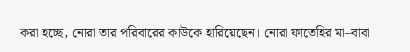করা হচ্ছে, নোরা তার পরিবারের কাউকে হারিয়েছেন। নোরা ফাতেহির মা–বাবা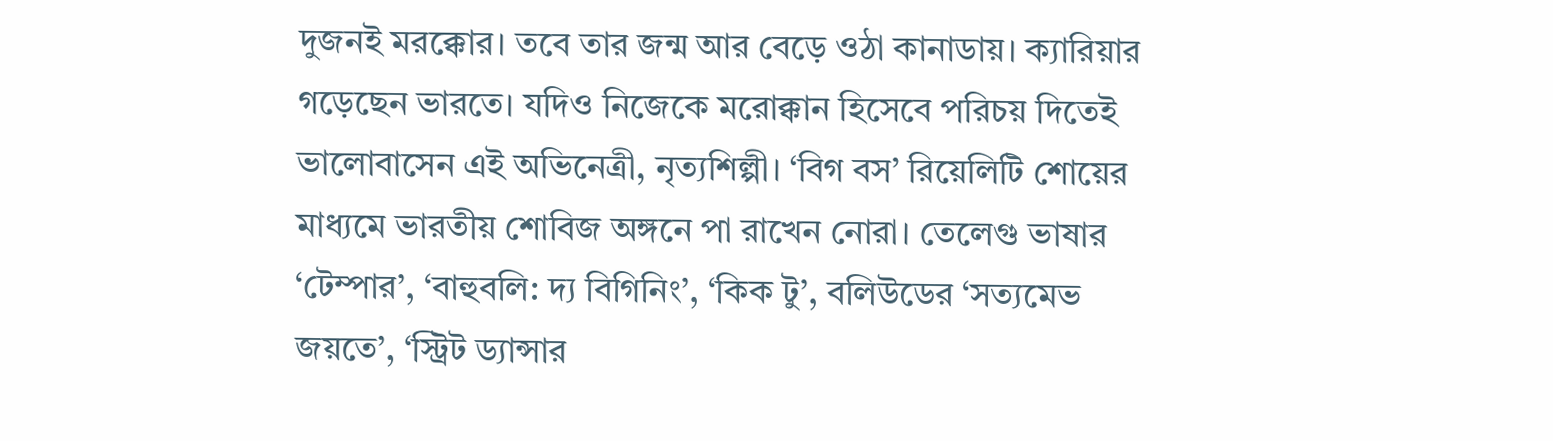দুজনই মরক্কোর। তবে তার জন্ম আর বেড়ে ওঠা কানাডায়। ক্যারিয়ার গড়েছেন ভারতে। যদিও নিজেকে মরোক্কান হিসেবে পরিচয় দিতেই ভালোবাসেন এই অভিনেত্রী, নৃত্যশিল্পী। ‘বিগ বস’ রিয়েলিটি শোয়ের মাধ্যমে ভারতীয় শোবিজ অঙ্গনে পা রাখেন নোরা। তেলেগু ভাষার ‘টেম্পার’, ‘বাহুবলি: দ্য বিগিনিং’, ‘কিক টু’, বলিউডের ‘সত্যমেভ জয়তে’, ‘স্ট্রিট ড্যান্সার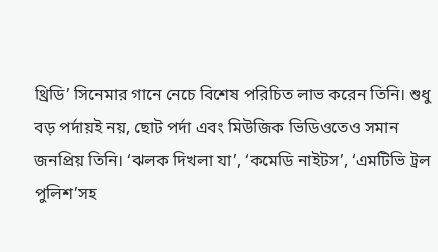থ্রিডি’ সিনেমার গানে নেচে বিশেষ পরিচিত লাভ করেন তিনি। শুধু বড় পর্দায়ই নয়, ছোট পর্দা এবং মিউজিক ভিডিওতেও সমান জনপ্রিয় তিনি। ‘ঝলক দিখলা যা’, ‘কমেডি নাইটস’, ‘এমটিভি ট্রল পুলিশ’সহ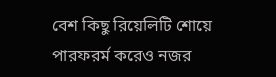বেশ কিছু রিয়েলিটি শোয়ে পারফরর্ম করেও নজর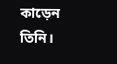কাড়েন তিনি।